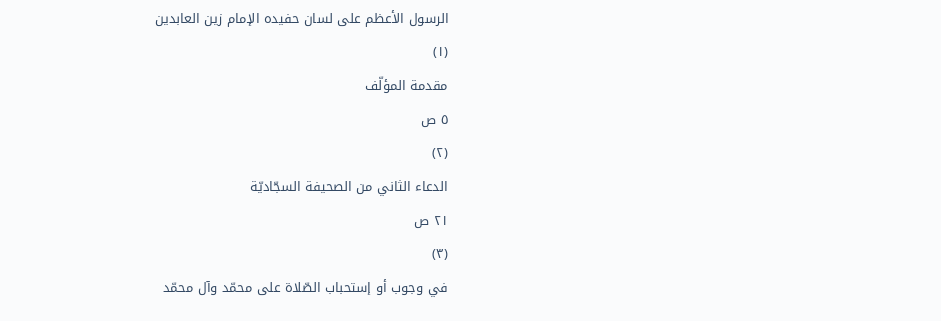الرسول الأعظم على لسان حفيده الإمام زين العابدين
(١)
مقدمة المؤلّف
٥ ص
(٢)
الدعاء الثاني من الصحيفة السجّاديّة
٢١ ص
(٣)
في وجوب أو إستحباب الصّلاة على محمّد وآل محمّد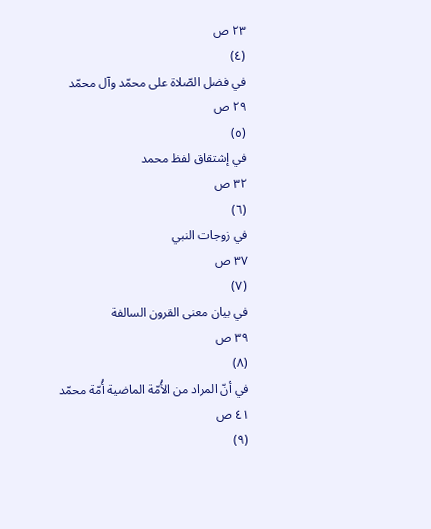٢٣ ص
(٤)
في فضل الصّلاة على محمّد وآل محمّد
٢٩ ص
(٥)
في إشتقاق لفظ محمد
٣٢ ص
(٦)
في زوجات النبي
٣٧ ص
(٧)
في بيان معنى القرون السالفة
٣٩ ص
(٨)
في أنّ المراد من الأُمّة الماضية أُمّة محمّد
٤١ ص
(٩)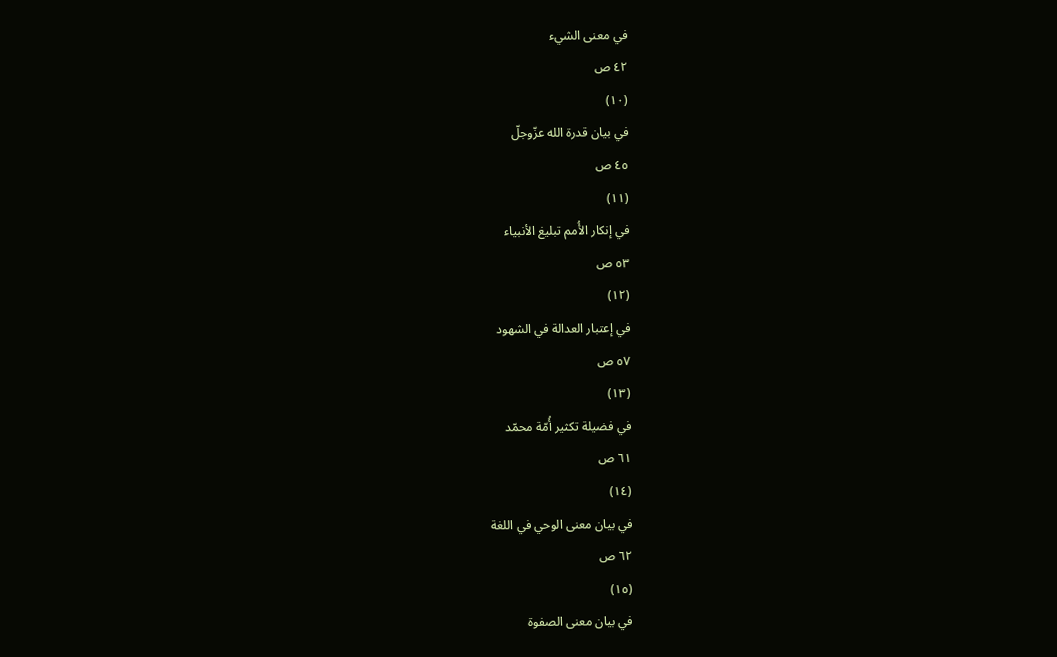في معنى الشيء
٤٢ ص
(١٠)
في بيان قدرة الله عزّوجلّ
٤٥ ص
(١١)
في إنكار الأُمم تبليغ الأنبياء
٥٣ ص
(١٢)
في إعتبار العدالة في الشهود
٥٧ ص
(١٣)
في فضيلة تكثير أُمّة محمّد
٦١ ص
(١٤)
في بيان معنى الوحي في اللغة
٦٢ ص
(١٥)
في بيان معنى الصفوة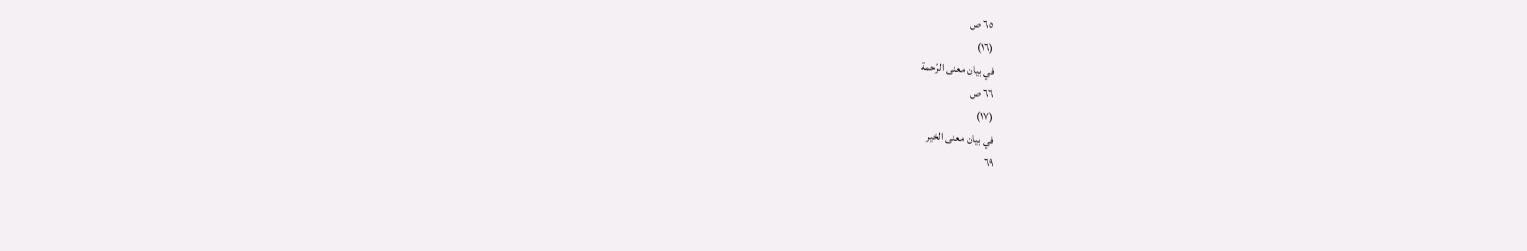٦٥ ص
(١٦)
في بيان معنى الرّحمة
٦٦ ص
(١٧)
في بيان معنى الخير
٦٩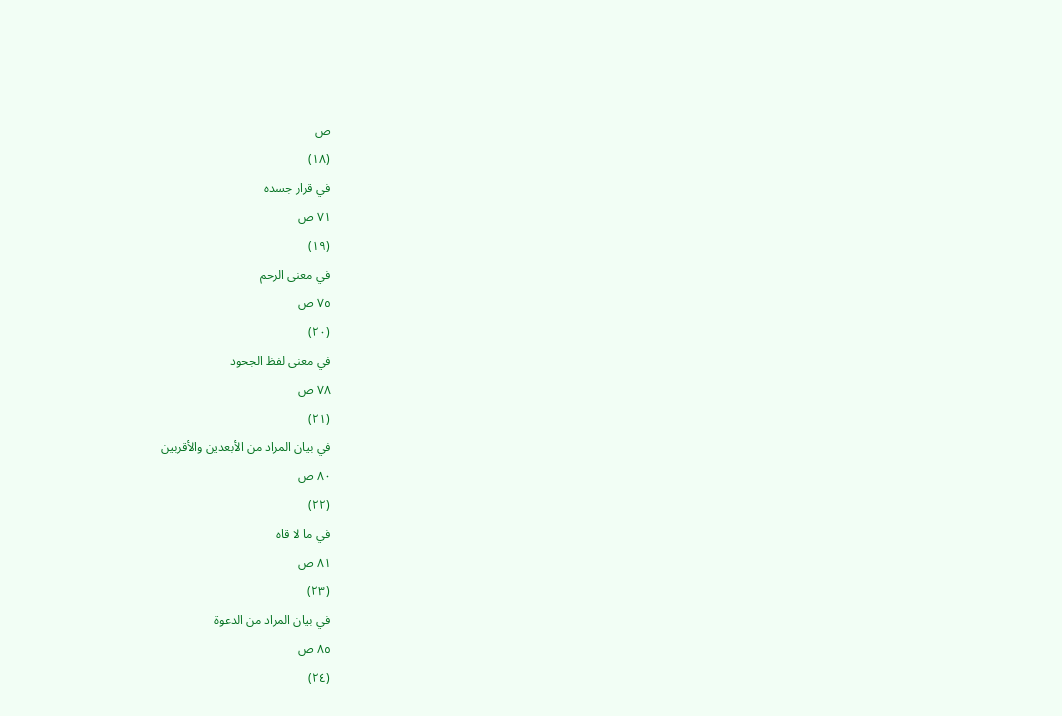ص
(١٨)
في قرار جسده
٧١ ص
(١٩)
في معنى الرحم
٧٥ ص
(٢٠)
في معنى لفظ الجحود
٧٨ ص
(٢١)
في بيان المراد من الأبعدين والأقربين
٨٠ ص
(٢٢)
في ما لا قاه
٨١ ص
(٢٣)
في بيان المراد من الدعوة
٨٥ ص
(٢٤)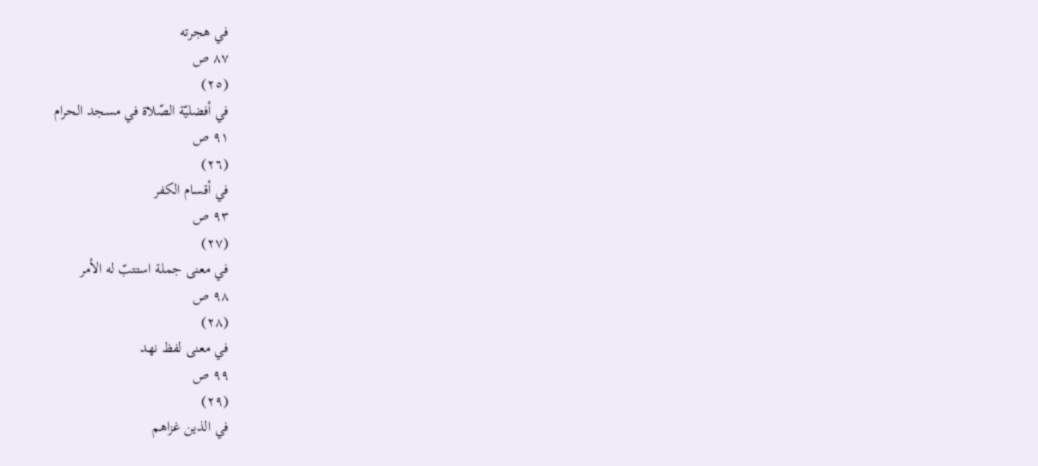في هجرته
٨٧ ص
(٢٥)
في أفضليّة الصّلاة في مسجد الحرام
٩١ ص
(٢٦)
في أقسام الكفر
٩٣ ص
(٢٧)
في معنى جملة استتبّ له الأمر
٩٨ ص
(٢٨)
في معنى لفظ نهد
٩٩ ص
(٢٩)
في الذين غزاهم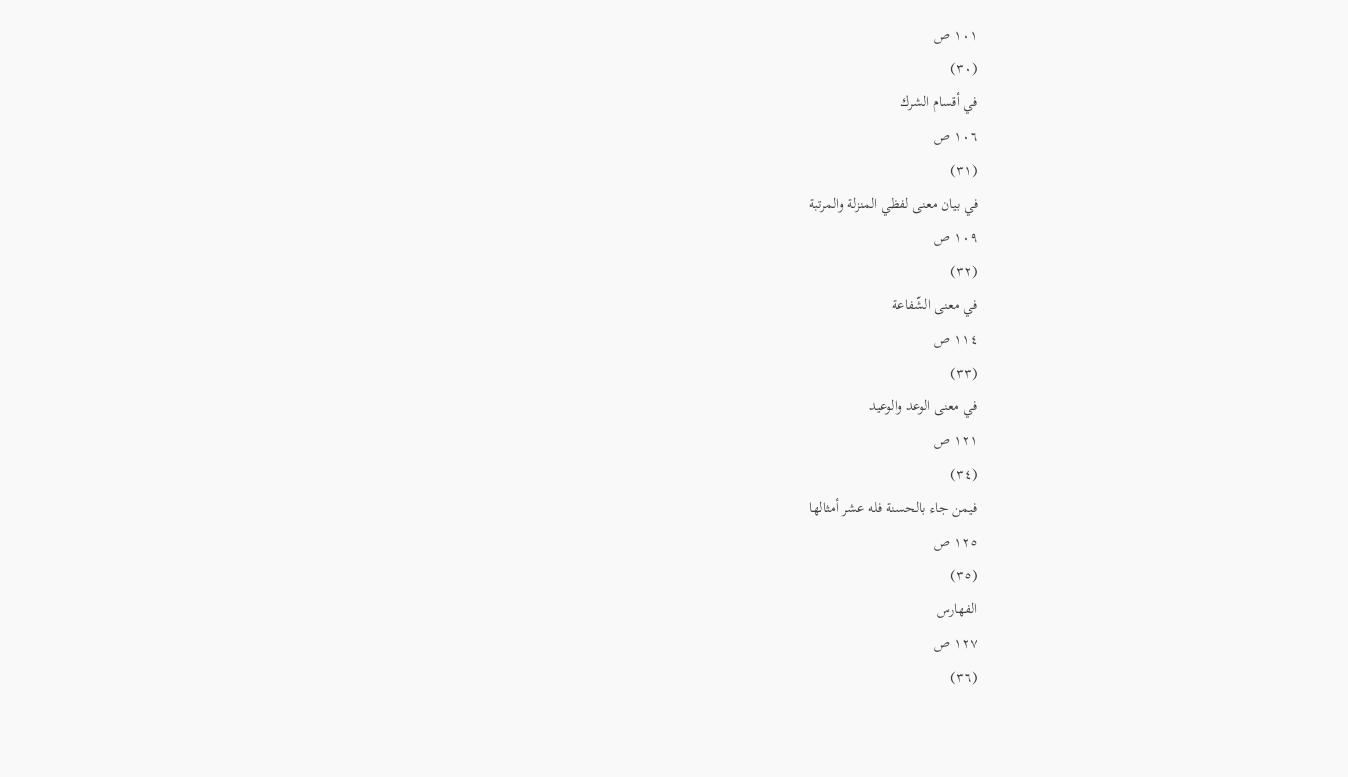١٠١ ص
(٣٠)
في أقسام الشرك
١٠٦ ص
(٣١)
في بيان معنى لفظي المنزلة والمرتبة
١٠٩ ص
(٣٢)
في معنى الشّفاعة
١١٤ ص
(٣٣)
في معنى الوعد والوعيد
١٢١ ص
(٣٤)
فيمن جاء بالحسنة فله عشر أمثالها
١٢٥ ص
(٣٥)
الفهارس
١٢٧ ص
(٣٦)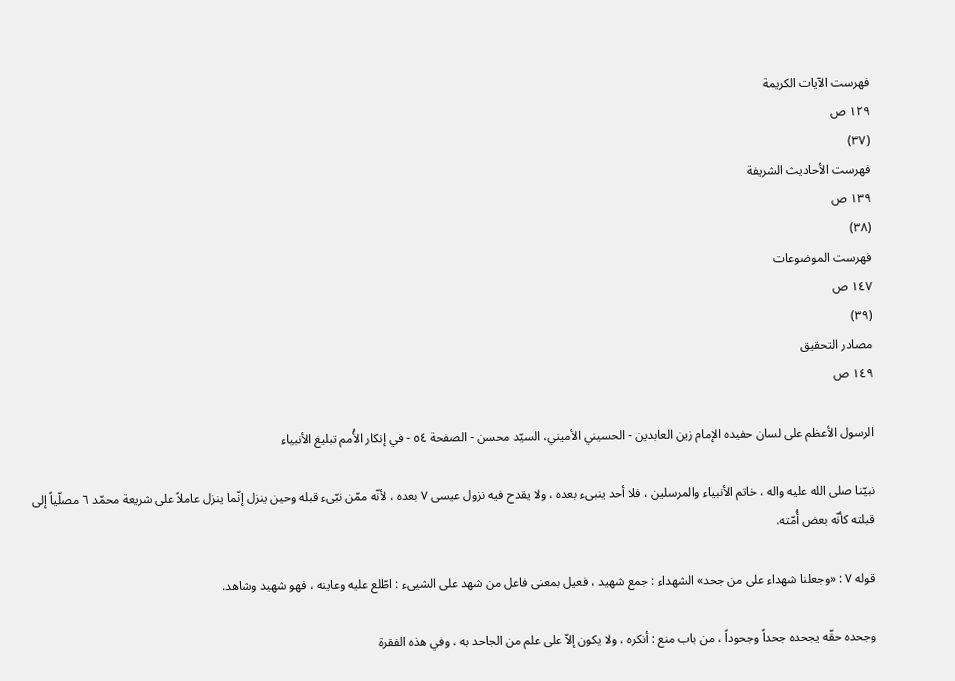فهرست الآيات الكريمة
١٢٩ ص
(٣٧)
فهرست الأحاديث الشريفة
١٣٩ ص
(٣٨)
فهرست الموضوعات
١٤٧ ص
(٣٩)
مصادر التحقيق
١٤٩ ص

الرسول الأعظم على لسان حفيده الإمام زين العابدين - الحسيني الأميني، السيّد محسن - الصفحة ٥٤ - في إنكار الأُمم تبليغ الأنبياء

نبيّنا صلى الله عليه واله ، خاتم الأنبياء والمرسلين ، فلا أحد ينبىء بعده ، ولا يقدح فيه نزول عيسى ٧ بعده ، لأنّه ممّن نبّىء قبله وحين ينزل إنّما ينزل عاملاً على شريعة محمّد ٦ مصلّياً إلى قبلته كأنّه بعض أُمّته.

قوله ٧ : «وجعلنا شهداء على من جحد» الشهداء : جمع شهيد ، فعيل بمعنى فاعل من شهد على الشيىء : اطّلع عليه وعاينه ، فهو شهيد وشاهد.

وجحده حقّه يجحده جحداً وجحوداً ، من باب منع : أنكره ، ولا يكون إلاّ على علم من الجاحد به ، وفي هذه الفقرة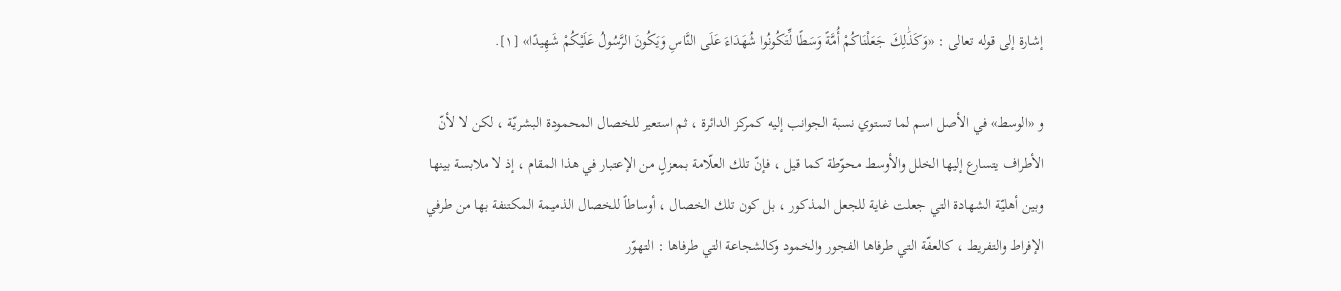إشارة إلى قوله تعالى : «وَكَذَٰلِكَ جَعَلْنَاكُمْ أُمَّةً وَسَطًا لِّتَكُونُوا شُهَدَاءَ عَلَى النَّاسِ وَيَكُونَ الرَّسُولُ عَلَيْكُمْ شَهِيدًا» [١].

و «الوسط» في الأصل اسم لما تستوي نسبة الجوانب إليه كمركز الدائرة ، ثم استعير للخصال المحمودة البشريّة ، لكن لا لأنّ الأطراف يتسارع إليها الخلل والأوسط محوّطة كما قيل ، فإنّ تلك العلّامة بمعزلٍ من الإعتبار في هذا المقام ، إذ لا ملابسة بينها وبين أهليّة الشهادة التي جعلت غاية للجعل المذكور ، بل كون تلك الخصال ، أوساطاً للخصال الذميمة المكتنفة بها من طرفي الإفراط والتفريط ، كالعفّة التي طرفاها الفجور والخمود وكالشجاعة التي طرفاها : التهوّر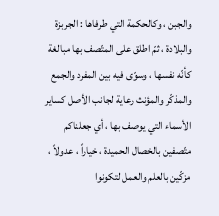والجبن ، وكالحكمة التي طرفاها : الجربزة والبلادة ، ثمّ اطلق على المتّصف بها مبالغة كأنّه نفسها ، وسوّى فيه بين المفرد والجمع والمذكّر والمؤنث رعاية لجانب الأصل كساير الأسماء التي يوصف بها ، أي جعلناكم متّصفين بالخصال الحميدة ، خياراً ، عدولاً ، مزكّين بالعلم والعمل لتكونوا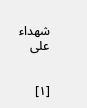شهداء على


[١]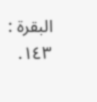البقرة : ١٤٣.